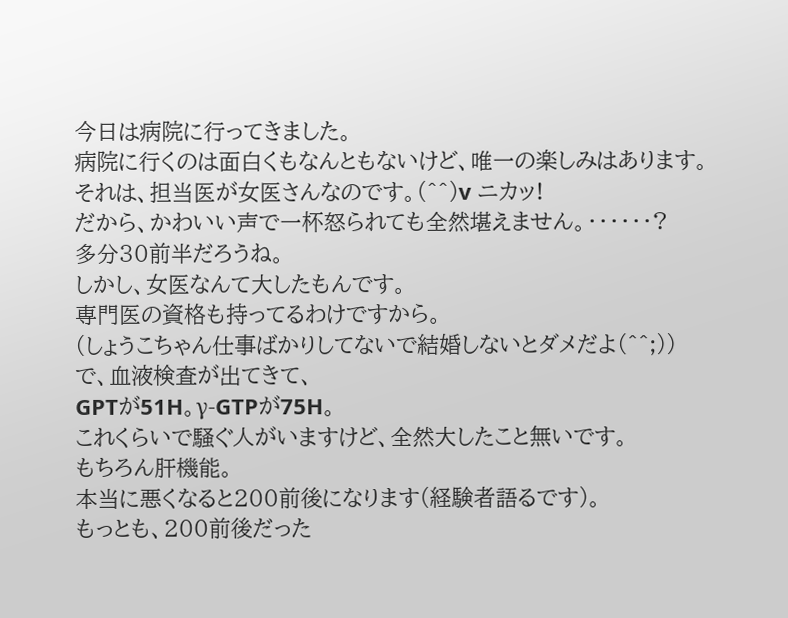今日は病院に行ってきました。
病院に行くのは面白くもなんともないけど、唯一の楽しみはあります。
それは、担当医が女医さんなのです。(^^)v ニカッ!
だから、かわいい声で一杯怒られても全然堪えません。・・・・・・?
多分30前半だろうね。
しかし、女医なんて大したもんです。
専門医の資格も持ってるわけですから。
(しょうこちゃん仕事ばかりしてないで結婚しないとダメだよ(^^;))
で、血液検査が出てきて、
GPTが51H。γ-GTPが75H。
これくらいで騒ぐ人がいますけど、全然大したこと無いです。
もちろん肝機能。
本当に悪くなると200前後になります(経験者語るです)。
もっとも、200前後だった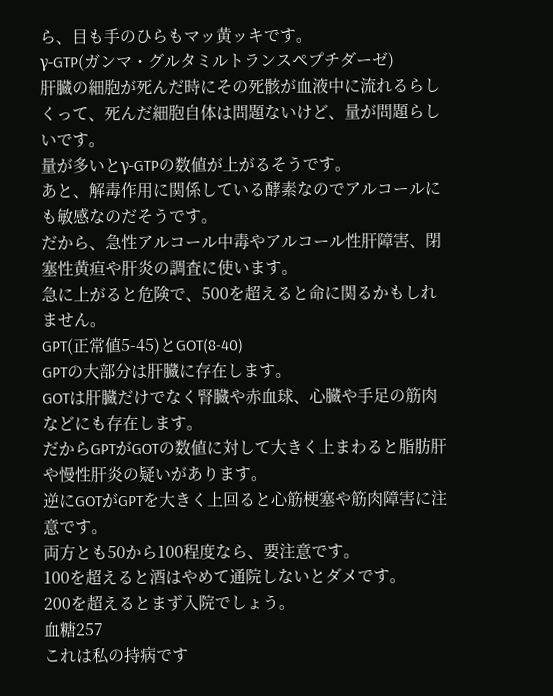ら、目も手のひらもマッ黄ッキです。
γ-GTP(ガンマ・グルタミルトランスペプチダーゼ)
肝臓の細胞が死んだ時にその死骸が血液中に流れるらしくって、死んだ細胞自体は問題ないけど、量が問題らしいです。
量が多いとγ-GTPの数値が上がるそうです。
あと、解毒作用に関係している酵素なのでアルコールにも敏感なのだそうです。
だから、急性アルコール中毒やアルコール性肝障害、閉塞性黄疸や肝炎の調査に使います。
急に上がると危険で、500を超えると命に関るかもしれません。
GPT(正常値5-45)とGOT(8-40)
GPTの大部分は肝臓に存在します。
GOTは肝臓だけでなく腎臓や赤血球、心臓や手足の筋肉などにも存在します。
だからGPTがGOTの数値に対して大きく上まわると脂肪肝や慢性肝炎の疑いがあります。
逆にGOTがGPTを大きく上回ると心筋梗塞や筋肉障害に注意です。
両方とも50から100程度なら、要注意です。
100を超えると酒はやめて通院しないとダメです。
200を超えるとまず入院でしょう。
血糖257
これは私の持病です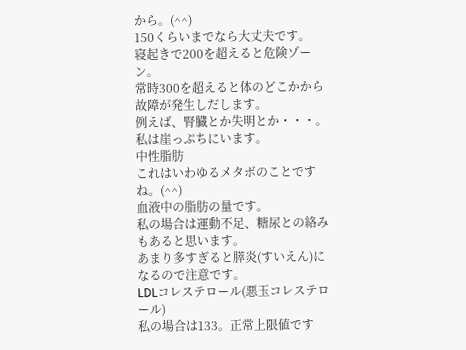から。(^^)
150くらいまでなら大丈夫です。
寝起きで200を超えると危険ゾーン。
常時300を超えると体のどこかから故障が発生しだします。
例えば、腎臓とか失明とか・・・。
私は崖っぷちにいます。
中性脂肪
これはいわゆるメタボのことですね。(^^)
血液中の脂肪の量です。
私の場合は運動不足、糖尿との絡みもあると思います。
あまり多すぎると膵炎(すいえん)になるので注意です。
LDLコレステロール(悪玉コレステロール)
私の場合は133。正常上限値です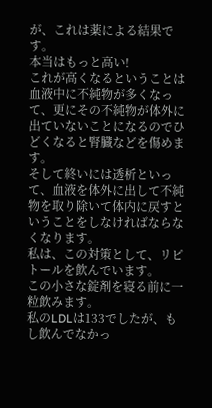が、これは薬による結果です。
本当はもっと高い!
これが高くなるということは血液中に不純物が多くなって、更にその不純物が体外に出ていないことになるのでひどくなると腎臓などを傷めます。
そして終いには透析といって、血液を体外に出して不純物を取り除いて体内に戻すということをしなければならなくなります。
私は、この対策として、リピトールを飲んでいます。
この小さな錠剤を寝る前に一粒飲みます。
私のLDLは133でしたが、もし飲んでなかっ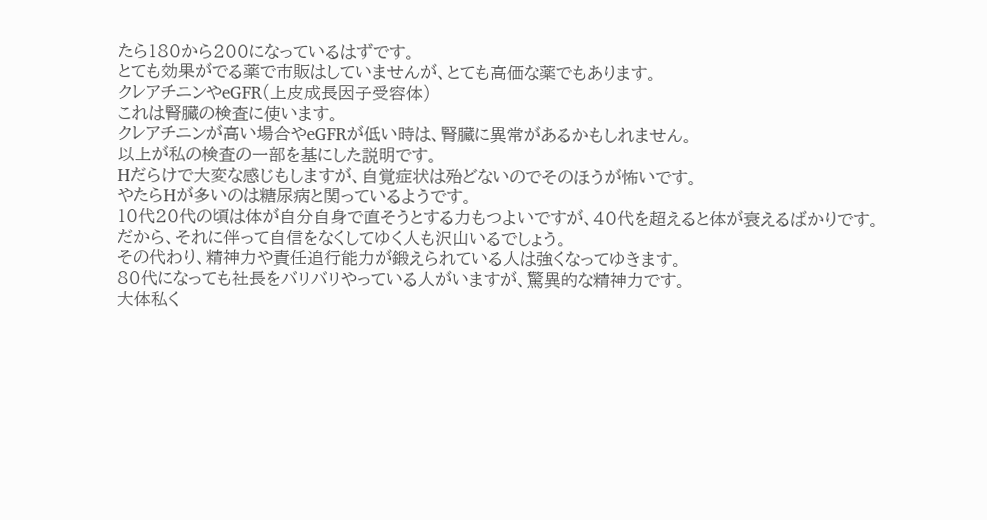たら180から200になっているはずです。
とても効果がでる薬で市販はしていませんが、とても高価な薬でもあります。
クレアチニンやeGFR(上皮成長因子受容体)
これは腎臓の検査に使います。
クレアチニンが高い場合やeGFRが低い時は、腎臓に異常があるかもしれません。
以上が私の検査の一部を基にした説明です。
Hだらけで大変な感じもしますが、自覚症状は殆どないのでそのほうが怖いです。
やたらHが多いのは糖尿病と関っているようです。
10代20代の頃は体が自分自身で直そうとする力もつよいですが、40代を超えると体が衰えるばかりです。
だから、それに伴って自信をなくしてゆく人も沢山いるでしょう。
その代わり、精神力や責任追行能力が鍛えられている人は強くなってゆきます。
80代になっても社長をバリバリやっている人がいますが、驚異的な精神力です。
大体私く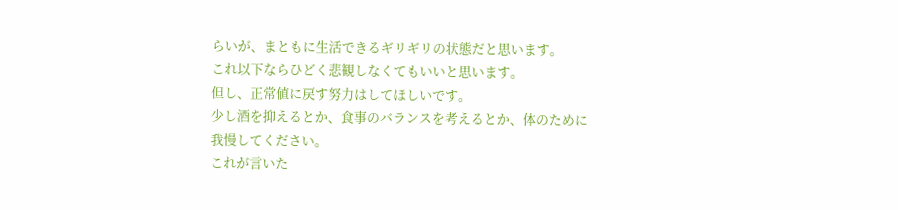らいが、まともに生活できるギリギリの状態だと思います。
これ以下ならひどく悲観しなくてもいいと思います。
但し、正常値に戻す努力はしてほしいです。
少し酒を抑えるとか、食事のバランスを考えるとか、体のために我慢してください。
これが言いた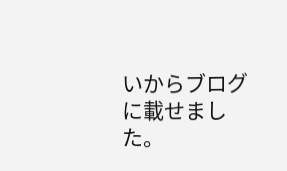いからブログに載せました。